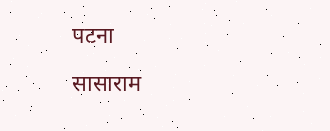पटना

सासाराम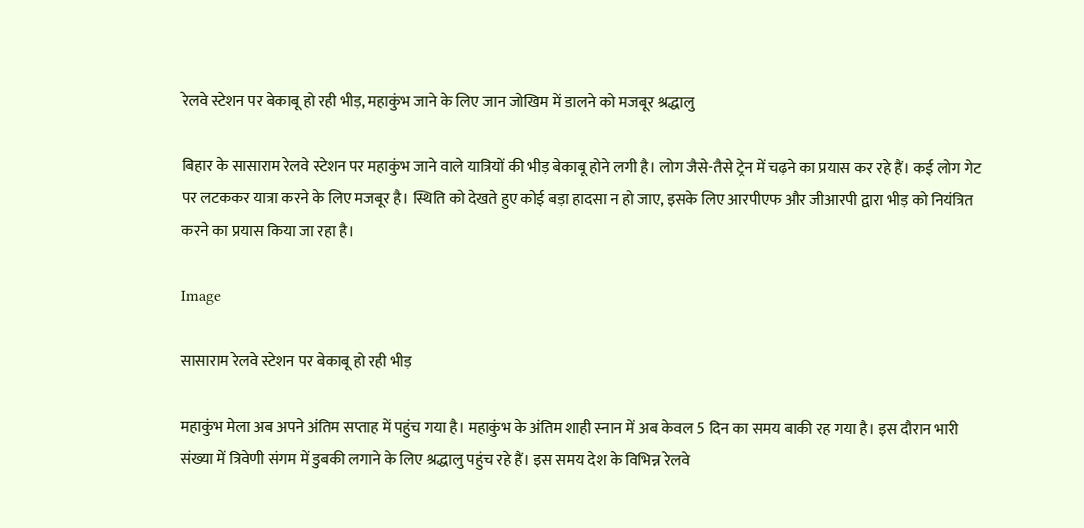रेलवे स्टेशन पर बेकाबू हो रही भीड़, महाकुंभ जाने के लिए जान जोखिम में डालने को मजबूर श्रद्धालु

बिहार के सासाराम रेलवे स्टेशन पर महाकुंभ जाने वाले यात्रियों की भीड़ बेकाबू होने लगी है। लोग जैसे-तैसे ट्रेन में चढ़ने का प्रयास कर रहे हैं। कई लोग गेट पर लटककर यात्रा करने के लिए मजबूर है। स्थिति को देखते हुए कोई बड़ा हादसा न हो जाए, इसके लिए आरपीएफ और जीआरपी द्वारा भीड़ को नियंत्रित करने का प्रयास किया जा रहा है।

Image

सासाराम रेलवे स्टेशन पर बेकाबू हो रही भीड़

महाकुंभ मेला अब अपने अंतिम सप्ताह में पहुंच गया है। महाकुंभ के अंतिम शाही स्नान में अब केवल 5 दिन का समय बाकी रह गया है। इस दौरान भारी संख्या में त्रिवेणी संगम में डुबकी लगाने के लिए श्रद्धालु पहुंच रहे हैं। इस समय देश के विभिन्न रेलवे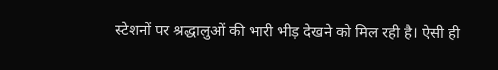स्टेशनों पर श्रद्धालुओं की भारी भीड़ देखने को मिल रही है। ऐसी ही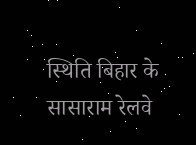स्थिति बिहार के सासाराम रेलवे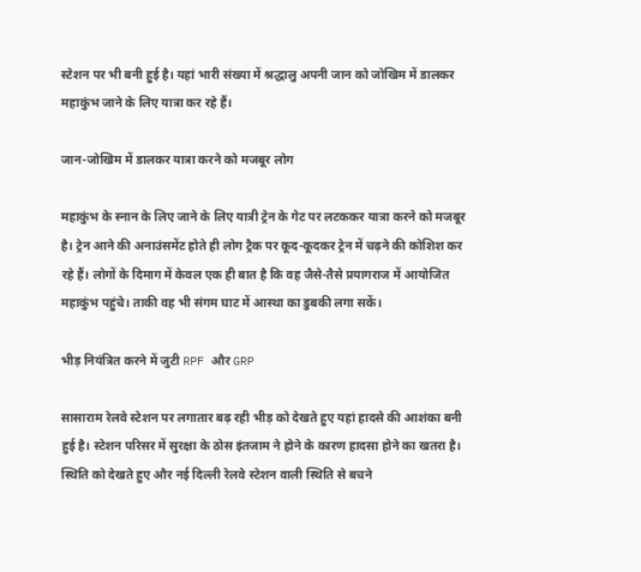स्टेशन पर भी बनी हुई है। यहां भारी संख्या में श्रद्धालु अपनी जान को जोखिम में डालकर महाकुंभ जाने के लिए यात्रा कर रहे हैं।

जान-जोखिम में डालकर यात्रा करने को मजबूर लोग

महाकुंभ के स्नान के लिए जाने के लिए यात्री ट्रेन के गेट पर लटककर यात्रा करने को मजबूर है। ट्रेन आने की अनाउंसमेंट होते ही लोग ट्रैक पर कूद-कूदकर ट्रेन में चढ़ने की कोशिश कर रहे हैं। लोगों के दिमाग में केवल एक ही बात है कि वह जैसे-तैसे प्रयागराज में आयोजित महाकुंभ पहुंचे। ताकी वह भी संगम घाट में आस्था का डुबकी लगा सकें।

भीड़ नियंत्रित करने में जुटी RPF और GRP

सासाराम रेलवे स्टेशन पर लगातार बढ़ रही भीड़ को देखते हुए यहां हादसे की आशंका बनी हुई है। स्टेशन परिसर में सुरक्षा के ठोस इंतजाम ने होने के कारण हादसा होने का खतरा है। स्थिति को देखते हुए और नई दिल्ली रेलवे स्टेशन वाली स्थिति से बचने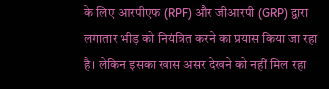के लिए आरपीएफ (RPF) और जीआरपी (GRP) द्वारा लगातार भीड़ को नियंत्रित करने का प्रयास किया जा रहा है। लेकिन इसका खास असर देखने को नहीं मिल रहा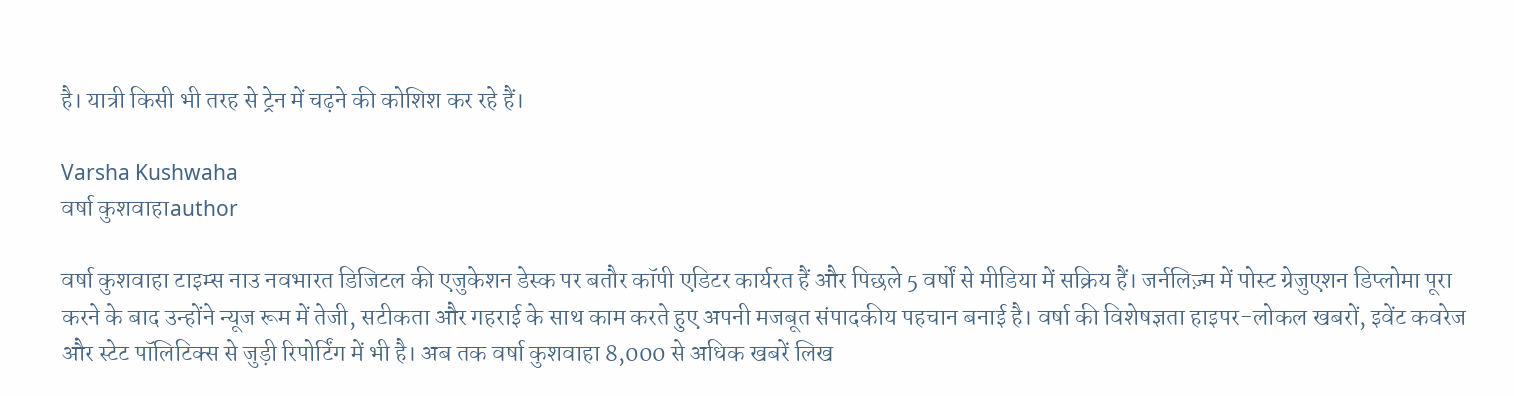है। यात्री किसी भी तरह से ट्रेन में चढ़ने की कोशिश कर रहे हैं।

Varsha Kushwaha
वर्षा कुशवाहाauthor

वर्षा कुशवाहा टाइम्स नाउ नवभारत डिजिटल की एजुकेशन डेस्क पर बतौर कॉपी एडिटर कार्यरत हैं और पिछले 5 वर्षों से मीडिया में सक्रिय हैं। जर्नलिज़्म में पोस्ट ग्रेजुएशन डिप्लोमा पूरा करने के बाद उन्होंने न्यूज रूम में तेजी, सटीकता और गहराई के साथ काम करते हुए अपनी मजबूत संपादकीय पहचान बनाई है। वर्षा की विशेषज्ञता हाइपर-लोकल खबरों, इवेंट कवरेज और स्टेट पॉलिटिक्स से जुड़ी रिपोर्टिंग में भी है। अब तक वर्षा कुशवाहा 8,000 से अधिक खबरें लिख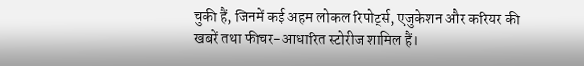चुकी हैं, जिनमें कई अहम लोकल रिपोर्ट्स, एजुकेशन और करियर की खबरें तथा फीचर-आधारित स्टोरीज शामिल हैं।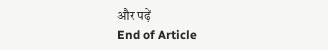और पढ़ें
End of Article